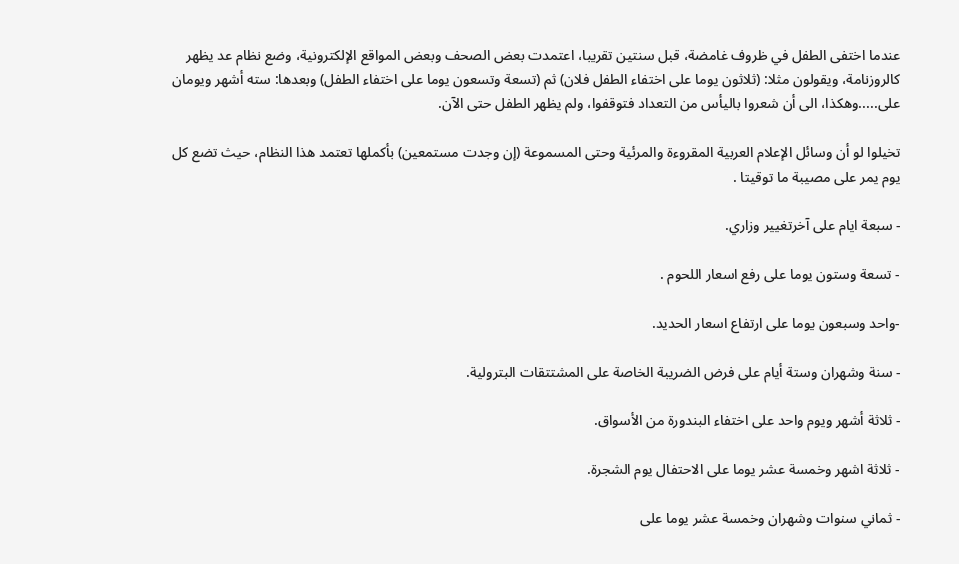عندما اختفى الطفل في ظروف غامضة، قبل سنتين تقريبا، اعتمدت بعض الصحف وبعض المواقع الإلكترونية، وضع نظام عد يظهر كالروزنامة، ويقولون مثلا: (ثلاثون يوما على اختفاء الطفل فلان) ثم (تسعة وتسعون يوما على اختفاء الطفل) وبعدها: سته أشهر ويومان على.....وهكذا، الى أن شعروا باليأس من التعداد فتوقفوا، ولم يظهر الطفل حتى الآن.

تخيلوا لو أن وسائل الإعلام العربية المقروءة والمرئية وحتى المسموعة (إن وجدت مستمعين) بأكملها تعتمد هذا النظام، حيث تضع كل يوم يمر على مصيبة ما توقيتا .

- سبعة ايام على آخرتغيير وزاري.

- تسعة وستون يوما على رفع اسعار اللحوم .

-واحد وسبعون يوما على ارتفاع اسعار الحديد.

- سنة وشهران وستة أيام على فرض الضريبة الخاصة على المشتتقات البترولية.

- ثلاثة أشهر ويوم واحد على اختفاء البندورة من الأسواق.

- ثلاثة اشهر وخمسة عشر يوما على الاحتفال يوم الشجرة.

- ثماني سنوات وشهران وخمسة عشر يوما على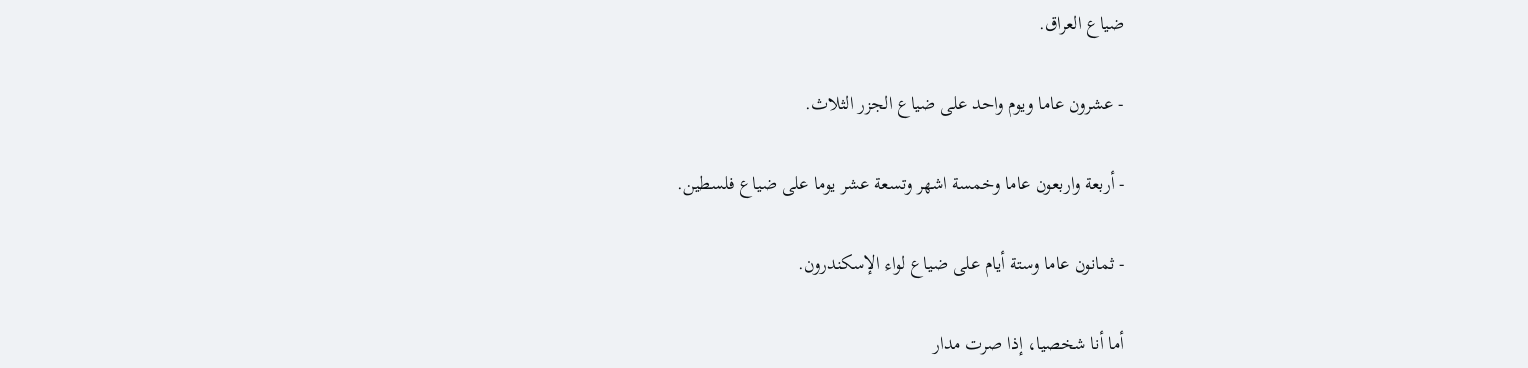ضياع العراق.

- عشرون عاما ويوم واحد على ضياع الجزر الثلاث.

- أربعة واربعون عاما وخمسة اشهر وتسعة عشر يوما على ضياع فلسطين.

- ثمانون عاما وستة أيام على ضياع لواء الإسكندرون.

أما أنا شخصيا، إذا صرت مدار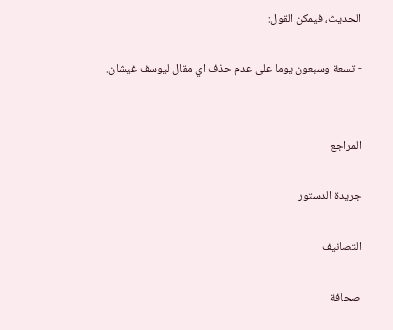الحديث، فيمكن القول:

- تسعة وسبعون يوما على عدم حذف اي مقال ليوسف غيشان.


المراجع

جريدة الدستور

التصانيف

صحافة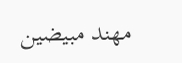مهند مبيضين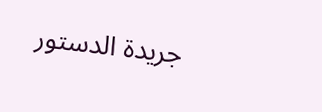جريدة الدستور